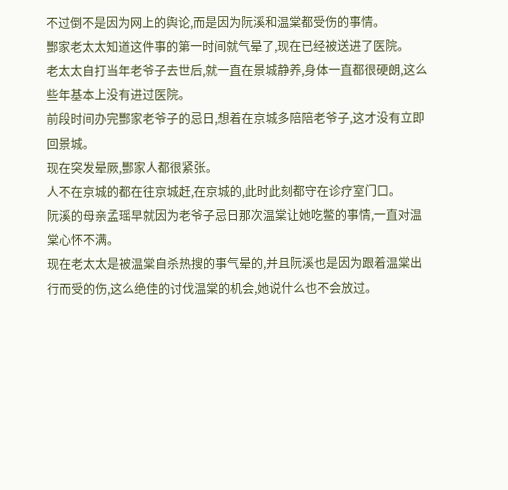不过倒不是因为网上的舆论,而是因为阮溪和温棠都受伤的事情。
酆家老太太知道这件事的第一时间就气晕了,现在已经被送进了医院。
老太太自打当年老爷子去世后,就一直在景城静养,身体一直都很硬朗,这么些年基本上没有进过医院。
前段时间办完酆家老爷子的忌日,想着在京城多陪陪老爷子,这才没有立即回景城。
现在突发晕厥,酆家人都很紧张。
人不在京城的都在往京城赶,在京城的,此时此刻都守在诊疗室门口。
阮溪的母亲孟瑶早就因为老爷子忌日那次温棠让她吃鳖的事情,一直对温棠心怀不满。
现在老太太是被温棠自杀热搜的事气晕的,并且阮溪也是因为跟着温棠出行而受的伤,这么绝佳的讨伐温棠的机会,她说什么也不会放过。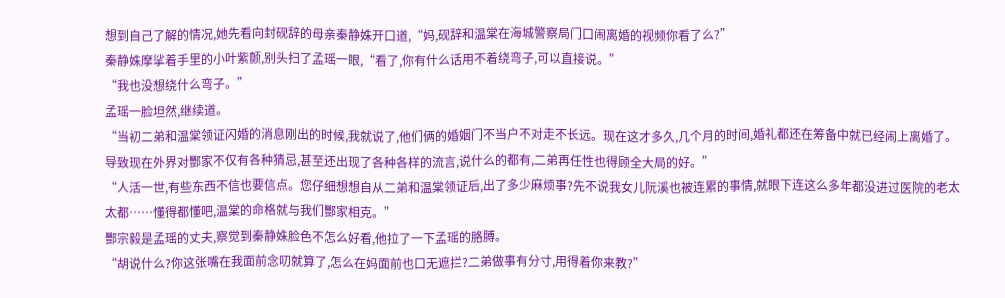想到自己了解的情况,她先看向封砚辞的母亲秦静姝开口道,“妈,砚辞和温棠在海城警察局门口闹离婚的视频你看了么?”
秦静姝摩挲着手里的小叶紫颤,别头扫了孟瑶一眼,“看了,你有什么话用不着绕弯子,可以直接说。”
“我也没想绕什么弯子。”
孟瑶一脸坦然,继续道。
“当初二弟和温棠领证闪婚的消息刚出的时候,我就说了,他们俩的婚姻门不当户不对走不长远。现在这才多久,几个月的时间,婚礼都还在筹备中就已经闹上离婚了。导致现在外界对酆家不仅有各种猜忌,甚至还出现了各种各样的流言,说什么的都有,二弟再任性也得顾全大局的好。”
“人活一世,有些东西不信也要信点。您仔细想想自从二弟和温棠领证后,出了多少麻烦事?先不说我女儿阮溪也被连累的事情,就眼下连这么多年都没进过医院的老太太都……懂得都懂吧,温棠的命格就与我们酆家相克。”
酆宗毅是孟瑶的丈夫,察觉到秦静姝脸色不怎么好看,他拉了一下孟瑶的胳膊。
“胡说什么?你这张嘴在我面前念叨就算了,怎么在妈面前也口无遮拦?二弟做事有分寸,用得着你来教?”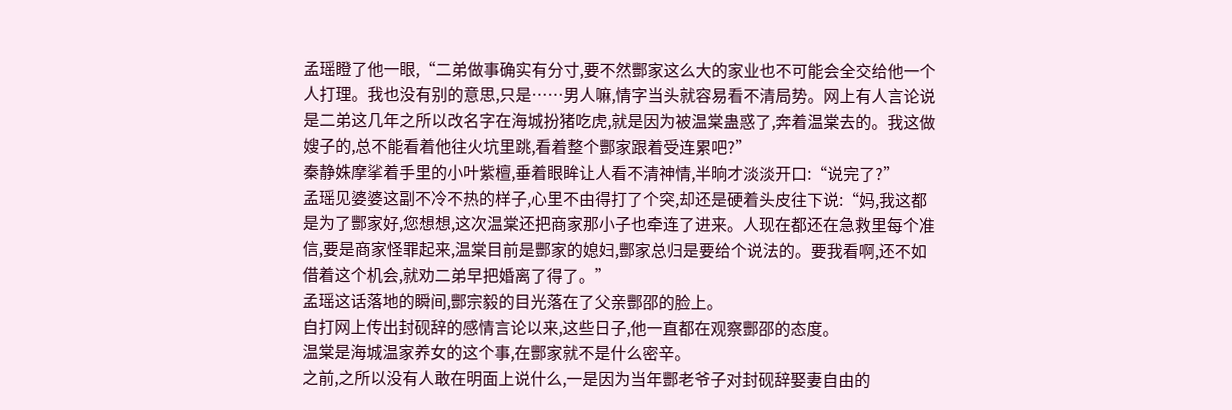孟瑶瞪了他一眼,“二弟做事确实有分寸,要不然酆家这么大的家业也不可能会全交给他一个人打理。我也没有别的意思,只是……男人嘛,情字当头就容易看不清局势。网上有人言论说是二弟这几年之所以改名字在海城扮猪吃虎,就是因为被温棠蛊惑了,奔着温棠去的。我这做嫂子的,总不能看着他往火坑里跳,看着整个酆家跟着受连累吧?”
秦静姝摩挲着手里的小叶紫檀,垂着眼眸让人看不清神情,半晌才淡淡开口:“说完了?”
孟瑶见婆婆这副不冷不热的样子,心里不由得打了个突,却还是硬着头皮往下说:“妈,我这都是为了酆家好,您想想,这次温棠还把商家那小子也牵连了进来。人现在都还在急救里每个准信,要是商家怪罪起来,温棠目前是酆家的媳妇,酆家总归是要给个说法的。要我看啊,还不如借着这个机会,就劝二弟早把婚离了得了。”
孟瑶这话落地的瞬间,酆宗毅的目光落在了父亲酆邵的脸上。
自打网上传出封砚辞的感情言论以来,这些日子,他一直都在观察酆邵的态度。
温棠是海城温家养女的这个事,在酆家就不是什么密辛。
之前,之所以没有人敢在明面上说什么,一是因为当年酆老爷子对封砚辞娶妻自由的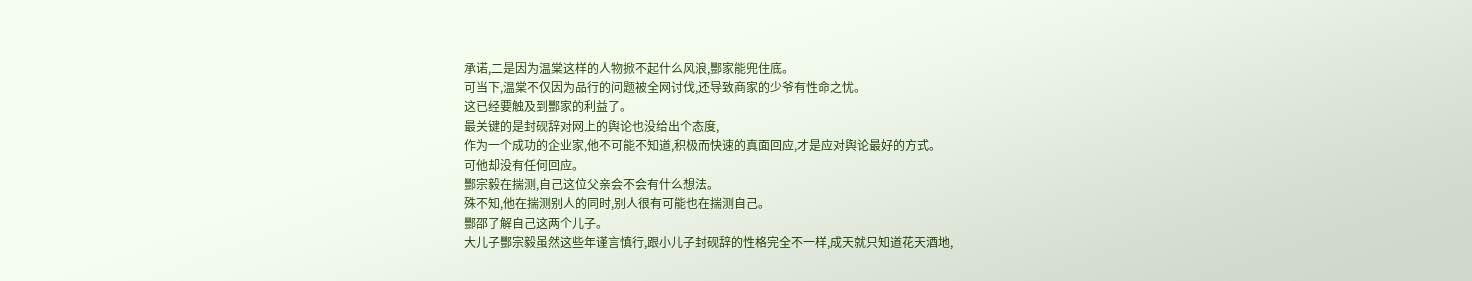承诺,二是因为温棠这样的人物掀不起什么风浪,酆家能兜住底。
可当下,温棠不仅因为品行的问题被全网讨伐,还导致商家的少爷有性命之忧。
这已经要触及到酆家的利益了。
最关键的是封砚辞对网上的舆论也没给出个态度,
作为一个成功的企业家,他不可能不知道,积极而快速的真面回应,才是应对舆论最好的方式。
可他却没有任何回应。
酆宗毅在揣测,自己这位父亲会不会有什么想法。
殊不知,他在揣测别人的同时,别人很有可能也在揣测自己。
酆邵了解自己这两个儿子。
大儿子酆宗毅虽然这些年谨言慎行,跟小儿子封砚辞的性格完全不一样,成天就只知道花天酒地,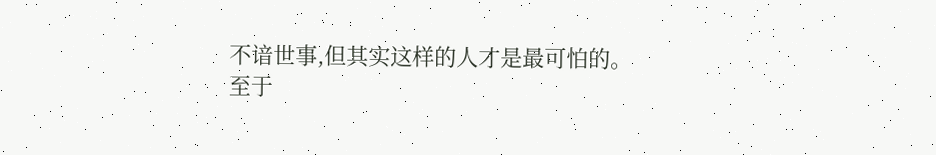不谙世事,但其实这样的人才是最可怕的。
至于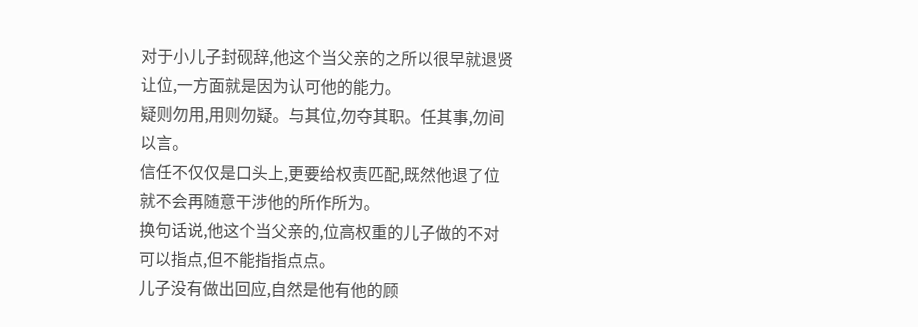对于小儿子封砚辞,他这个当父亲的之所以很早就退贤让位,一方面就是因为认可他的能力。
疑则勿用,用则勿疑。与其位,勿夺其职。任其事,勿间以言。
信任不仅仅是口头上,更要给权责匹配,既然他退了位就不会再随意干涉他的所作所为。
换句话说,他这个当父亲的,位高权重的儿子做的不对可以指点,但不能指指点点。
儿子没有做出回应,自然是他有他的顾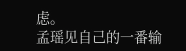虑。
孟瑶见自己的一番输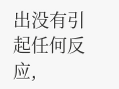出没有引起任何反应,